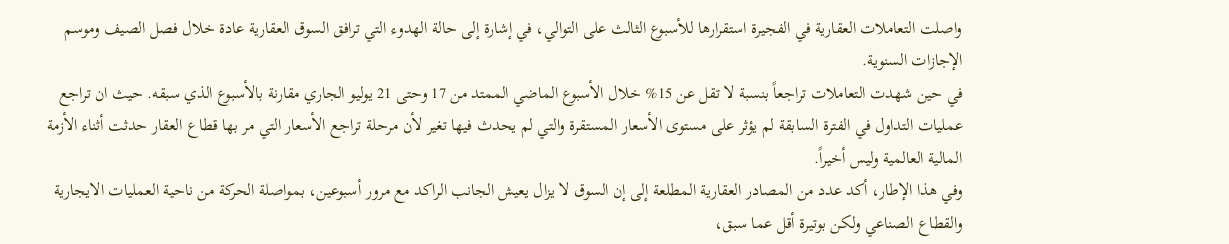واصلت التعاملات العقارية في الفجيرة استقرارها للأسبوع الثالث على التوالي، في إشارة إلى حالة الهدوء التي ترافق السوق العقارية عادة خلال فصل الصيف وموسم الإجازات السنوية.
في حين شهدت التعاملات تراجعاً بنسبة لا تقل عن 15% خلال الأسبوع الماضي الممتد من 17 وحتى 21 يوليو الجاري مقارنة بالأسبوع الذي سبقه. حيث ان تراجع عمليات التداول في الفترة السابقة لم يؤثر على مستوى الأسعار المستقرة والتي لم يحدث فيها تغير لأن مرحلة تراجع الأسعار التي مر بها قطاع العقار حدثت أثناء الأزمة المالية العالمية وليس أخيراً.
وفي هذا الإطار، أكد عدد من المصادر العقارية المطلعة إلى إن السوق لا يزال يعيش الجانب الراكد مع مرور أسبوعين، بمواصلة الحركة من ناحية العمليات الايجارية والقطاع الصناعي ولكن بوتيرة أقل عما سبق،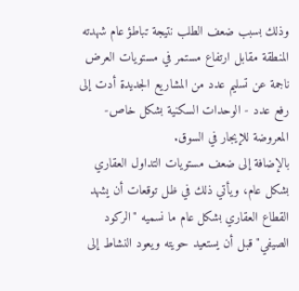وذلك بسبب ضعف الطلب نتيجة تباطؤ عام شهدته المنطقة مقابل ارتفاع مستمر في مستويات العرض ناجمة عن تسليم عدد من المشاريع الجديدة أدت إلى رفع عدد - الوحدات السكنية بشكل خاص- المعروضة للإيجار في السوق.
بالإضافة إلى ضعف مستويات التداول العقاري بشكل عام، ويأتي ذلك في ظل توقعات أن يشهد القطاع العقاري بشكل عام ما نسميه "الركود الصيفي" قبل أن يستعيد حويته ويعود النشاط إلى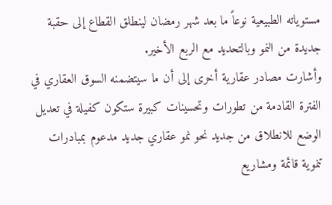مستوياته الطبيعية نوعاً ما بعد شهر رمضان لينطلق القطاع إلى حقبة جديدة من النمو وبالتحديد مع الربع الأخير.
وأشارت مصادر عقارية أخرى إلى أن ما سيتضمنه السوق العقاري في الفترة القادمة من تطورات وتحسينات كبيرة ستكون كفيلة في تعديل الوضع للانطلاق من جديد نحو نمو عقاري جديد مدعوم بمبادرات تنموية قائمة ومشاريع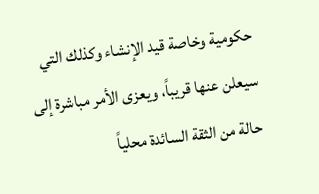حكومية وخاصة قيد الإنشاء وكذلك التي سيعلن عنها قريباً، ويعزى الأمر مباشرة إلى حالة من الثقة السائدة محلياً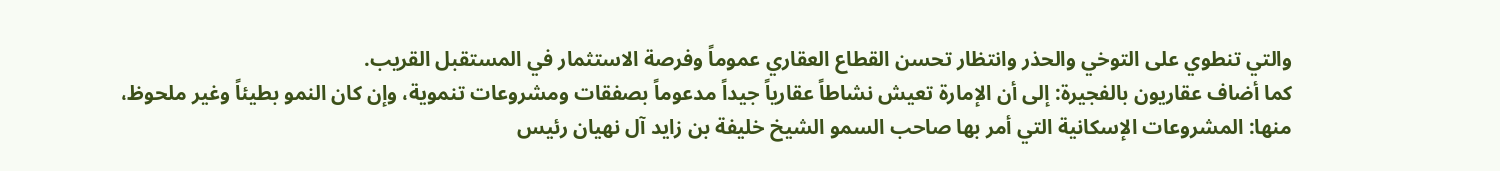والتي تنطوي على التوخي والحذر وانتظار تحسن القطاع العقاري عموماً وفرصة الاستثمار في المستقبل القريب.
كما أضاف عقاريون بالفجيرة: إلى أن الإمارة تعيش نشاطاً عقارياً جيداً مدعوماً بصفقات ومشروعات تنموية، وإن كان النمو بطيئاً وغير ملحوظ، منها: المشروعات الإسكانية التي أمر بها صاحب السمو الشيخ خليفة بن زايد آل نهيان رئيس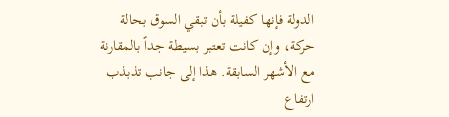الدولة فإنها كفيلة بأن تبقي السوق بحالة حركة، وإن كانت تعتبر بسيطة جداً بالمقارنة مع الأشهر السابقة. هذا إلى جانب تذبذب ارتفاع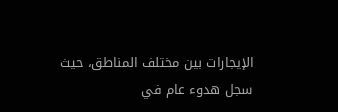الإيجارات بين مختلف المناطق، حيث سجل هدوء عام في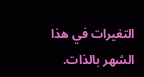التغيرات في هذا الشهر بالذات.